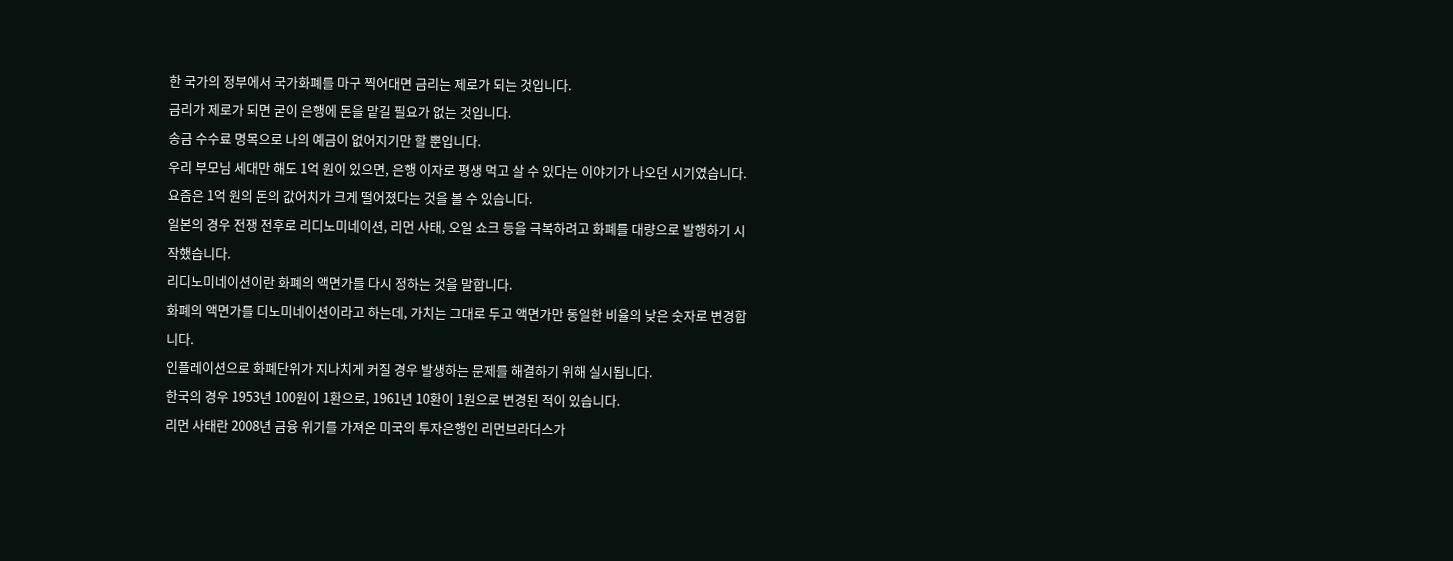한 국가의 정부에서 국가화폐를 마구 찍어대면 금리는 제로가 되는 것입니다.
금리가 제로가 되면 굳이 은행에 돈을 맡길 필요가 없는 것입니다.
송금 수수료 명목으로 나의 예금이 없어지기만 할 뿐입니다.
우리 부모님 세대만 해도 1억 원이 있으면, 은행 이자로 평생 먹고 살 수 있다는 이야기가 나오던 시기였습니다.
요즘은 1억 원의 돈의 값어치가 크게 떨어졌다는 것을 볼 수 있습니다.
일본의 경우 전쟁 전후로 리디노미네이션, 리먼 사태, 오일 쇼크 등을 극복하려고 화폐를 대량으로 발행하기 시작했습니다.
리디노미네이션이란 화폐의 액면가를 다시 정하는 것을 말합니다.
화폐의 액면가를 디노미네이션이라고 하는데, 가치는 그대로 두고 액면가만 동일한 비율의 낮은 숫자로 변경합니다.
인플레이션으로 화폐단위가 지나치게 커질 경우 발생하는 문제를 해결하기 위해 실시됩니다.
한국의 경우 1953년 100원이 1환으로, 1961년 10환이 1원으로 변경된 적이 있습니다.
리먼 사태란 2008년 금융 위기를 가져온 미국의 투자은행인 리먼브라더스가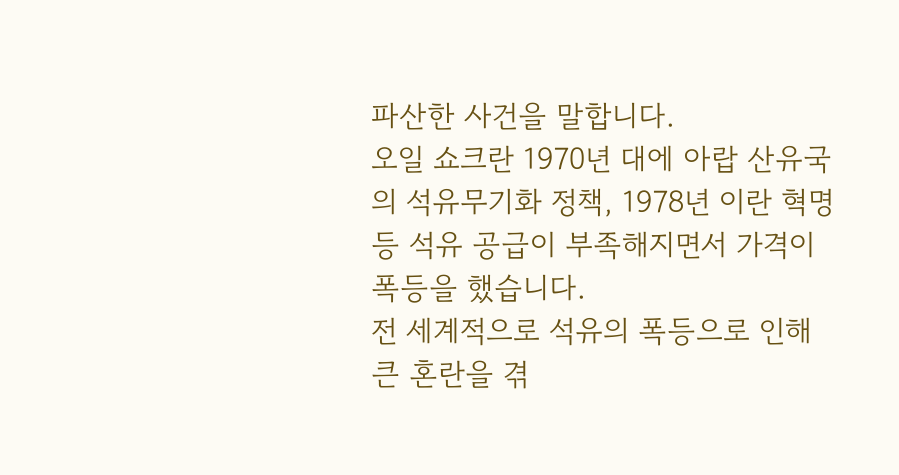파산한 사건을 말합니다.
오일 쇼크란 1970년 대에 아랍 산유국의 석유무기화 정책, 1978년 이란 혁명 등 석유 공급이 부족해지면서 가격이 폭등을 했습니다.
전 세계적으로 석유의 폭등으로 인해 큰 혼란을 겪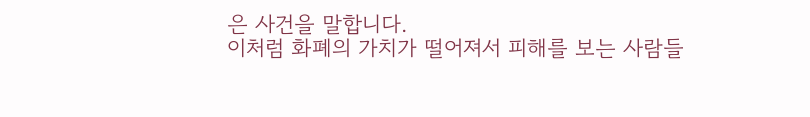은 사건을 말합니다.
이처럼 화폐의 가치가 떨어져서 피해를 보는 사람들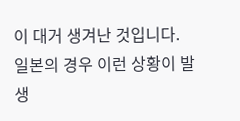이 대거 생겨난 것입니다.
일본의 경우 이런 상황이 발생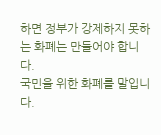하면 정부가 강제하지 못하는 화폐는 만들어야 합니다.
국민을 위한 화폐를 말입니다.